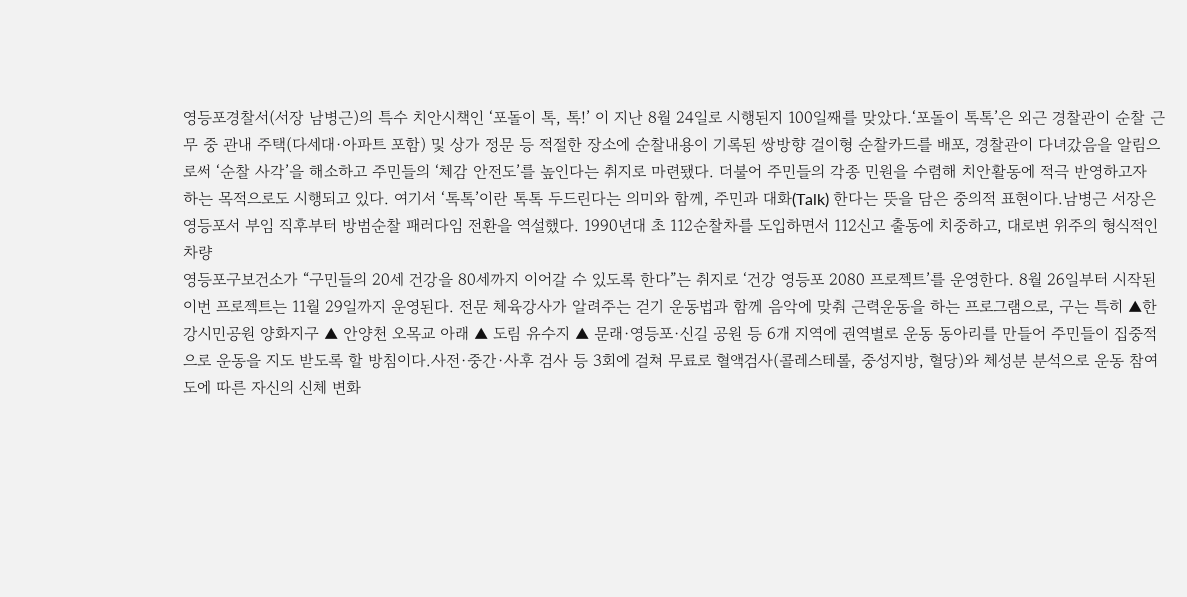영등포경찰서(서장 남병근)의 특수 치안시책인 ‘포돌이 톡, 톡!’ 이 지난 8월 24일로 시행된지 100일째를 맞았다.‘포돌이 톡톡’은 외근 경찰관이 순찰 근무 중 관내 주택(다세대·아파트 포함) 및 상가 정문 등 적절한 장소에 순찰내용이 기록된 쌍방향 걸이형 순찰카드를 배포, 경찰관이 다녀갔음을 알림으로써 ‘순찰 사각’을 해소하고 주민들의 ‘체감 안전도’를 높인다는 취지로 마련됐다. 더불어 주민들의 각종 민원을 수렴해 치안활동에 적극 반영하고자 하는 목적으로도 시행되고 있다. 여기서 ‘톡톡’이란 톡톡 두드린다는 의미와 함께, 주민과 대화(Talk) 한다는 뜻을 담은 중의적 표현이다.남병근 서장은 영등포서 부임 직후부터 방범순찰 패러다임 전환을 역설했다. 1990년대 초 112순찰차를 도입하면서 112신고 출동에 치중하고, 대로변 위주의 형식적인 차량
영등포구보건소가 “구민들의 20세 건강을 80세까지 이어갈 수 있도록 한다”는 취지로 ‘건강 영등포 2080 프로젝트’를 운영한다. 8월 26일부터 시작된 이번 프로젝트는 11월 29일까지 운영된다. 전문 체육강사가 알려주는 걷기 운동법과 함께 음악에 맞춰 근력운동을 하는 프로그램으로, 구는 특히 ▲한강시민공원 양화지구 ▲ 안양천 오목교 아래 ▲ 도림 유수지 ▲ 문래·영등포·신길 공원 등 6개 지역에 권역별로 운동 동아리를 만들어 주민들이 집중적으로 운동을 지도 받도록 할 방침이다.사전·중간·사후 검사 등 3회에 걸쳐 무료로 혈액검사(콜레스테롤, 중성지방, 혈당)와 체성분 분석으로 운동 참여도에 따른 자신의 신체 변화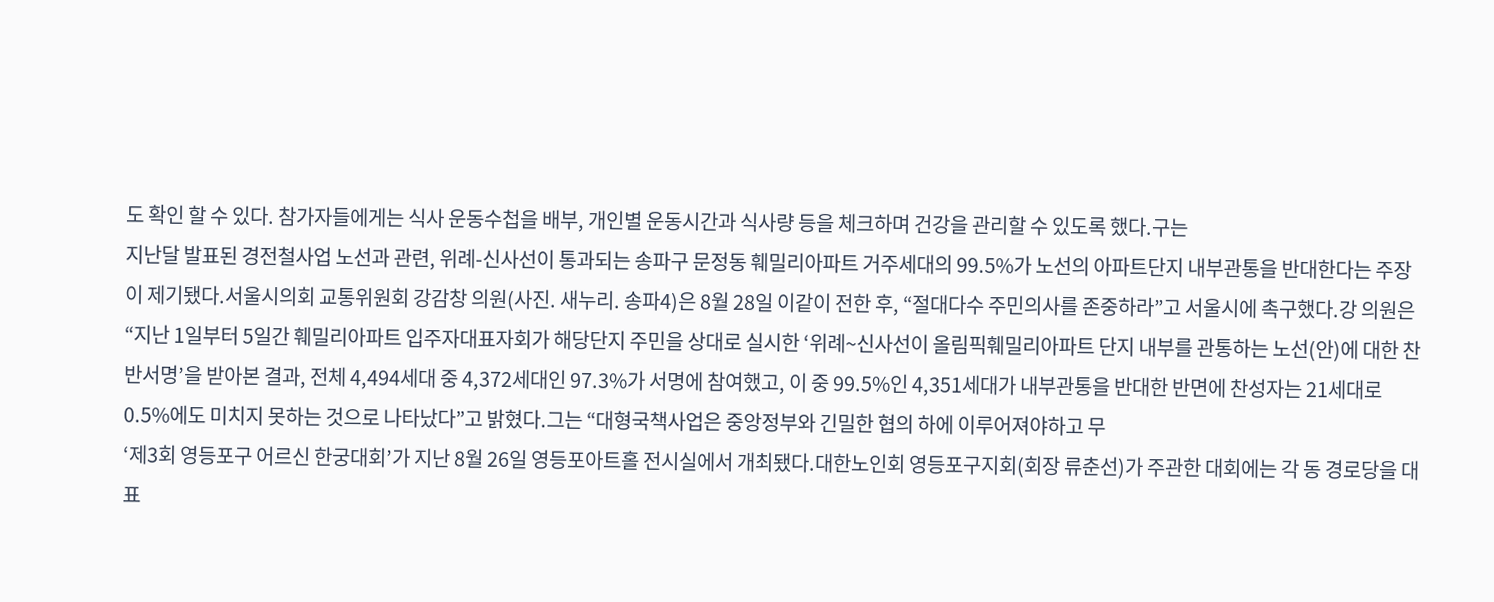도 확인 할 수 있다. 참가자들에게는 식사 운동수첩을 배부, 개인별 운동시간과 식사량 등을 체크하며 건강을 관리할 수 있도록 했다.구는
지난달 발표된 경전철사업 노선과 관련, 위례-신사선이 통과되는 송파구 문정동 훼밀리아파트 거주세대의 99.5%가 노선의 아파트단지 내부관통을 반대한다는 주장이 제기됐다.서울시의회 교통위원회 강감창 의원(사진. 새누리. 송파4)은 8월 28일 이같이 전한 후, “절대다수 주민의사를 존중하라”고 서울시에 촉구했다.강 의원은 “지난 1일부터 5일간 훼밀리아파트 입주자대표자회가 해당단지 주민을 상대로 실시한 ‘위례~신사선이 올림픽훼밀리아파트 단지 내부를 관통하는 노선(안)에 대한 찬반서명’을 받아본 결과, 전체 4,494세대 중 4,372세대인 97.3%가 서명에 참여했고, 이 중 99.5%인 4,351세대가 내부관통을 반대한 반면에 찬성자는 21세대로 0.5%에도 미치지 못하는 것으로 나타났다”고 밝혔다.그는 “대형국책사업은 중앙정부와 긴밀한 협의 하에 이루어져야하고 무
‘제3회 영등포구 어르신 한궁대회’가 지난 8월 26일 영등포아트홀 전시실에서 개최됐다.대한노인회 영등포구지회(회장 류춘선)가 주관한 대회에는 각 동 경로당을 대표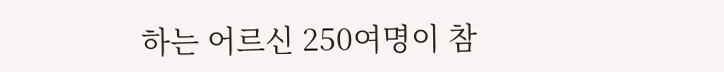하는 어르신 250여명이 참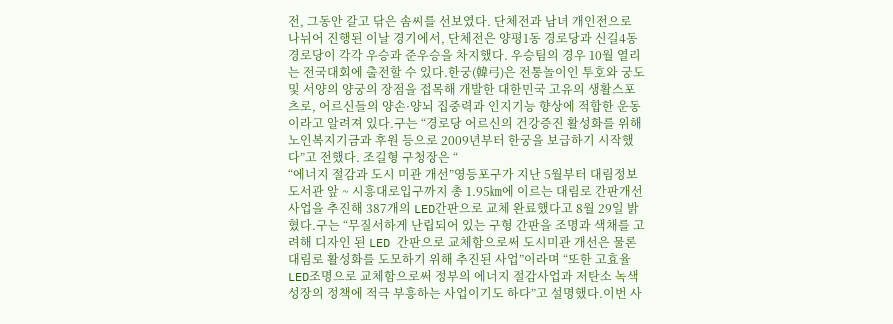전, 그동안 갈고 닦은 솜씨를 선보였다. 단체전과 남녀 개인전으로 나뉘어 진행된 이날 경기에서, 단체전은 양평1동 경로당과 신길4동 경로당이 각각 우승과 준우승을 차지했다. 우승팀의 경우 10월 열리는 전국대회에 출전할 수 있다.한궁(韓弓)은 전통놀이인 투호와 궁도 및 서양의 양궁의 장점을 접목해 개발한 대한민국 고유의 생활스포츠로, 어르신들의 양손·양뇌 집중력과 인지기능 향상에 적합한 운동이라고 알려져 있다.구는 “경로당 어르신의 건강증진 활성화를 위해 노인복지기금과 후원 등으로 2009년부터 한궁을 보급하기 시작했다”고 전했다. 조길형 구청장은 “
“에너지 절감과 도시 미관 개선”영등포구가 지난 5월부터 대림정보도서관 앞 ~ 시흥대로입구까지 총 1.95㎞에 이르는 대림로 간판개선사업을 추진해 387개의 LED간판으로 교체 완료했다고 8월 29일 밝혔다.구는 “무질서하게 난립되어 있는 구형 간판을 조명과 색채를 고려해 디자인 된 LED 간판으로 교체함으로써 도시미관 개선은 물론 대림로 활성화를 도모하기 위해 추진된 사업”이라며 “또한 고효율 LED조명으로 교체함으로써 정부의 에너지 절감사업과 저탄소 녹색성장의 정책에 적극 부흥하는 사업이기도 하다”고 설명했다.이번 사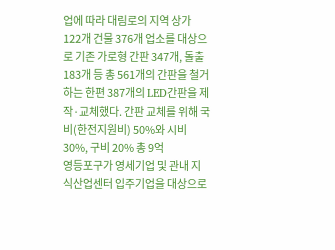업에 따라 대림로의 지역 상가 122개 건물 376개 업소를 대상으로 기존 가로형 간판 347개, 돌출 183개 등 총 561개의 간판을 철거하는 한편 387개의 LED간판을 제작·교체했다. 간판 교체를 위해 국비(한전지원비) 50%와 시비 30%, 구비 20% 총 9억
영등포구가 영세기업 및 관내 지식산업센터 입주기업을 대상으로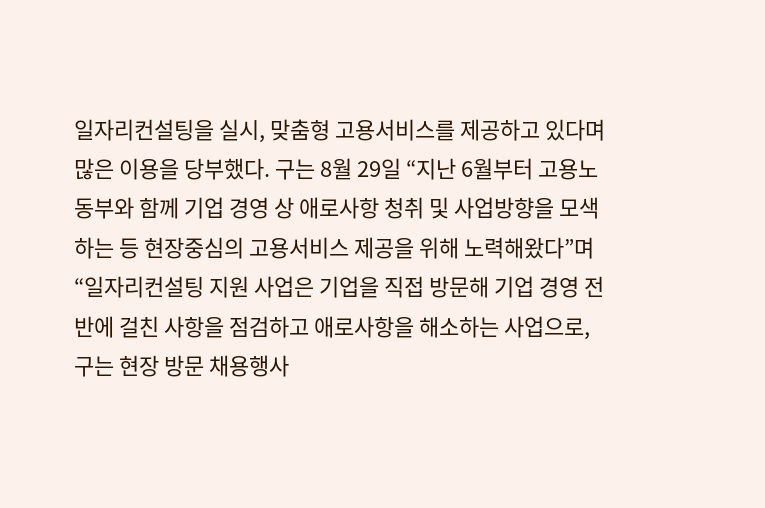일자리컨설팅을 실시, 맞춤형 고용서비스를 제공하고 있다며 많은 이용을 당부했다. 구는 8월 29일 “지난 6월부터 고용노동부와 함께 기업 경영 상 애로사항 청취 및 사업방향을 모색하는 등 현장중심의 고용서비스 제공을 위해 노력해왔다”며 “일자리컨설팅 지원 사업은 기업을 직접 방문해 기업 경영 전반에 걸친 사항을 점검하고 애로사항을 해소하는 사업으로, 구는 현장 방문 채용행사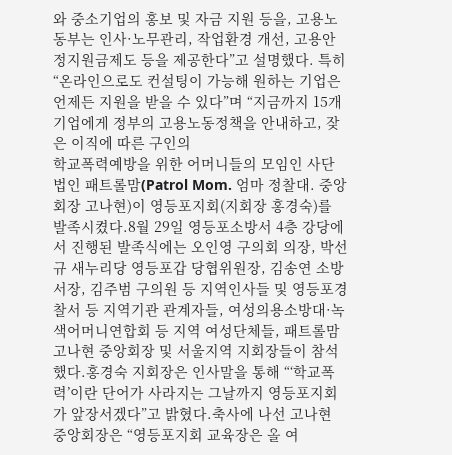와 중소기업의 홍보 및 자금 지원 등을, 고용노동부는 인사·노무관리, 작업환경 개선, 고용안정지원금제도 등을 제공한다”고 설명했다. 특히 “온라인으로도 컨설팅이 가능해 원하는 기업은 언제든 지원을 받을 수 있다”며 “지금까지 15개 기업에게 정부의 고용노동정책을 안내하고, 잦은 이직에 따른 구인의
학교폭력예방을 위한 어머니들의 모임인 사단법인 패트롤맘(Patrol Mom. 엄마 정찰대. 중앙회장 고나현)이 영등포지회(지회장 홍경숙)를 발족시켰다.8월 29일 영등포소방서 4층 강당에서 진행된 발족식에는 오인영 구의회 의장, 박선규 새누리당 영등포갑 당협위원장, 김송연 소방서장, 김주범 구의원 등 지역인사들 및 영등포경찰서 등 지역기관 관계자들, 여성의용소방대·녹색어머니연합회 등 지역 여성단체들, 패트롤맘 고나현 중앙회장 및 서울지역 지회장들이 참석했다.홍경숙 지회장은 인사말을 통해 “‘학교폭력’이란 단어가 사라지는 그날까지 영등포지회가 앞장서겠다”고 밝혔다.축사에 나선 고나현 중앙회장은 “영등포지회 교육장은 올 여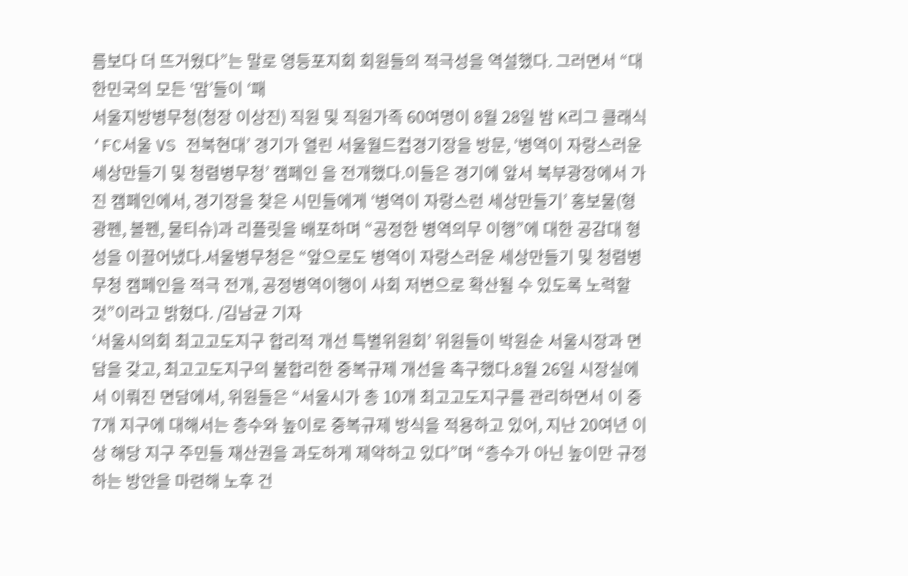름보다 더 뜨거웠다”는 말로 영등포지회 회원들의 적극성을 역설했다. 그러면서 “대한민국의 모든 ‘맘’들이 ‘패
서울지방병무청(청장 이상진) 직원 및 직원가족 60여명이 8월 28일 밤 K리그 클래식 ‘FC서울 VS 전북현대’ 경기가 열린 서울월드컵경기장을 방문, ‘병역이 자랑스러운 세상만들기 및 청렴병무청’ 캠페인 을 전개했다.이들은 경기에 앞서 북부광장에서 가진 캠페인에서, 경기장을 찾은 시민들에게 ‘병역이 자랑스런 세상만들기’ 홍보물(형광펜, 볼펜, 물티슈)과 리플릿을 배포하며 “공정한 병역의무 이행”에 대한 공감대 형성을 이끌어냈다.서울병무청은 “앞으로도 병역이 자랑스러운 세상만들기 및 청렴병무청 캠페인을 적극 전개, 공정병역이행이 사회 저변으로 확산될 수 있도록 노력할 것”이라고 밝혔다. /김남균 기자
‘서울시의회 최고고도지구 합리적 개선 특별위원회’ 위원들이 박원순 서울시장과 면담을 갖고, 최고고도지구의 불합리한 중복규제 개선을 촉구했다.8월 26일 시장실에서 이뤄진 면담에서, 위원들은 “서울시가 총 10개 최고고도지구를 관리하면서 이 중 7개 지구에 대해서는 층수와 높이로 중복규제 방식을 적용하고 있어, 지난 20여년 이상 해당 지구 주민들 재산권을 과도하게 제약하고 있다”며 “층수가 아닌 높이만 규정하는 방안을 마련해 노후 건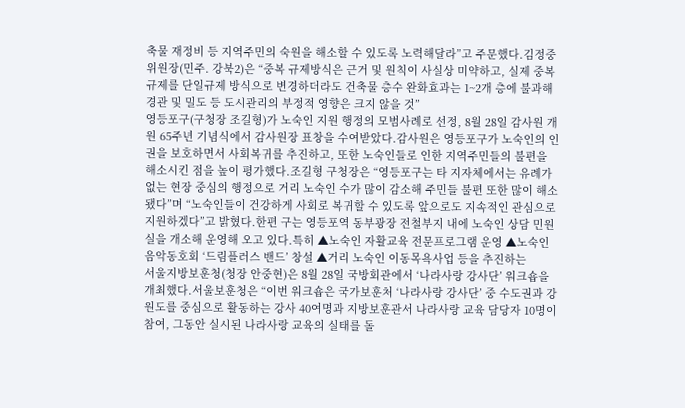축물 재정비 등 지역주민의 숙원을 해소할 수 있도록 노력해달라”고 주문했다.김정중 위원장(민주. 강북2)은 “중복 규제방식은 근거 및 원칙이 사실상 미약하고, 실제 중복규제를 단일규제 방식으로 변경하더라도 건축물 층수 완화효과는 1~2개 층에 불과해 경관 및 밀도 등 도시관리의 부정적 영향은 크지 않을 것”
영등포구(구청장 조길형)가 노숙인 지원 행정의 모범사례로 선정, 8월 28일 감사원 개원 65주년 기념식에서 감사원장 표창을 수여받았다.감사원은 영등포구가 노숙인의 인권을 보호하면서 사회복귀를 추진하고, 또한 노숙인들로 인한 지역주민들의 불편을 해소시킨 점을 높이 평가했다.조길형 구청장은 “영등포구는 타 지자체에서는 유례가 없는 현장 중심의 행정으로 거리 노숙인 수가 많이 감소해 주민들 불편 또한 많이 해소됐다”며 “노숙인들이 건강하게 사회로 복귀할 수 있도록 앞으로도 지속적인 관심으로 지원하겠다”고 밝혔다.한편 구는 영등포역 동부광장 전철부지 내에 노숙인 상담 민원실을 개소해 운영해 오고 있다.특히 ▲노숙인 자활교육 전문프로그램 운영 ▲노숙인 음악동호회 ‘드림플러스 밴드’ 창설 ▲거리 노숙인 이동목욕사업 등을 추진하는
서울지방보훈청(청장 안중현)은 8월 28일 국방회관에서 ‘나라사랑 강사단’ 워크숍을 개최했다.서울보훈청은 “이번 워크숍은 국가보훈처 ‘나라사랑 강사단’ 중 수도권과 강원도를 중심으로 활동하는 강사 40여명과 지방보훈관서 나라사랑 교육 담당자 10명이 참여, 그동안 실시된 나라사랑 교육의 실태를 돌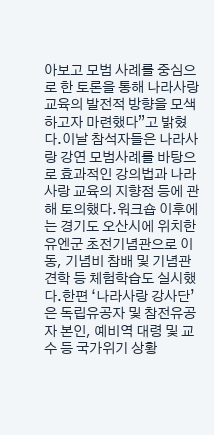아보고 모범 사례를 중심으로 한 토론을 통해 나라사랑 교육의 발전적 방향을 모색하고자 마련했다”고 밝혔다.이날 참석자들은 나라사랑 강연 모범사례를 바탕으로 효과적인 강의법과 나라사랑 교육의 지향점 등에 관해 토의했다.워크숍 이후에는 경기도 오산시에 위치한 유엔군 초전기념관으로 이동, 기념비 참배 및 기념관 견학 등 체험학습도 실시했다.한편 ‘나라사랑 강사단’은 독립유공자 및 참전유공자 본인, 예비역 대령 및 교수 등 국가위기 상황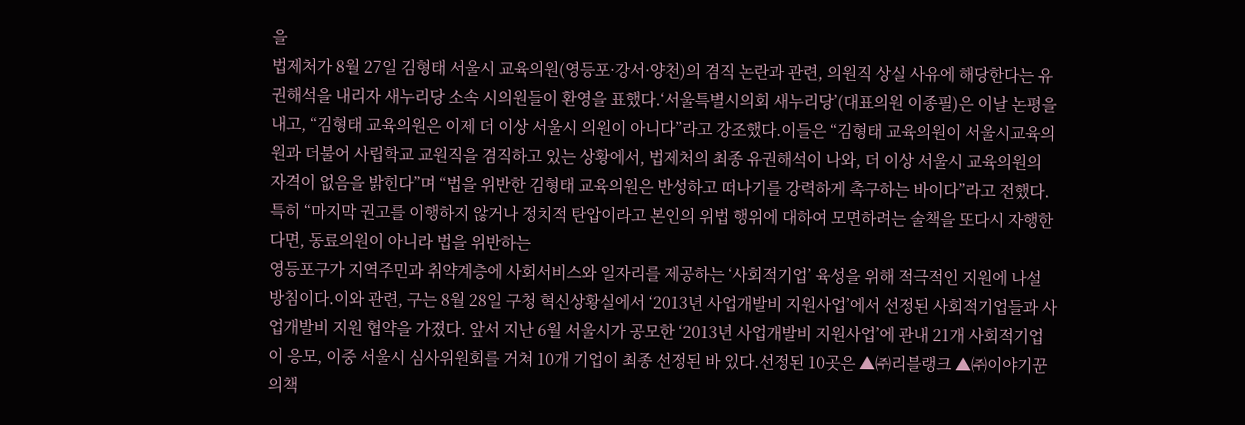을
법제처가 8월 27일 김형태 서울시 교육의원(영등포·강서·양천)의 겸직 논란과 관련, 의원직 상실 사유에 해당한다는 유권해석을 내리자 새누리당 소속 시의원들이 환영을 표했다.‘서울특별시의회 새누리당’(대표의원 이종필)은 이날 논평을 내고, “김형태 교육의원은 이제 더 이상 서울시 의원이 아니다”라고 강조했다.이들은 “김형태 교육의원이 서울시교육의원과 더불어 사립학교 교원직을 겸직하고 있는 상황에서, 법제처의 최종 유권해석이 나와, 더 이상 서울시 교육의원의 자격이 없음을 밝힌다”며 “법을 위반한 김형태 교육의원은 반성하고 떠나기를 강력하게 촉구하는 바이다”라고 전했다.특히 “마지막 권고를 이행하지 않거나 정치적 탄압이라고 본인의 위법 행위에 대하여 모면하려는 술책을 또다시 자행한다면, 동료의원이 아니라 법을 위반하는
영등포구가 지역주민과 취약계층에 사회서비스와 일자리를 제공하는 ‘사회적기업’ 육성을 위해 적극적인 지원에 나설 방침이다.이와 관련, 구는 8월 28일 구청 혁신상황실에서 ‘2013년 사업개발비 지원사업’에서 선정된 사회적기업들과 사업개발비 지원 협약을 가졌다. 앞서 지난 6월 서울시가 공모한 ‘2013년 사업개발비 지원사업’에 관내 21개 사회적기업이 응모, 이중 서울시 심사위원회를 거쳐 10개 기업이 최종 선정된 바 있다.선정된 10곳은 ▲㈜리블랭크 ▲㈜이야기꾼의책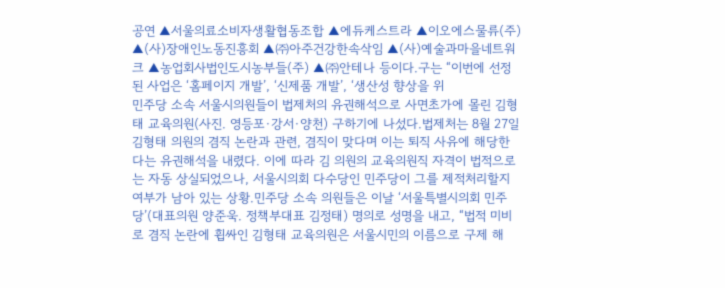공연 ▲서울의료소비자생활협동조합 ▲에듀케스트라 ▲이오에스물류(주) ▲(사)장애인노동진흥회 ▲㈜아주건강한속삭임 ▲(사)예술과마을네트워크 ▲농업회사법인도시농부들(주) ▲㈜안테나 등이다.구는 “이번에 선정된 사업은 ‘홈페이지 개발’, ‘신제품 개발’, ‘생산성 향상을 위
민주당 소속 서울시의원들이 법제처의 유권해석으로 사면초가에 몰린 김형태 교육의원(사진. 영등포·강서·양천) 구하기에 나섰다.법제처는 8월 27일 김형태 의원의 겸직 논란과 관련, 겸직이 맞다며 이는 퇴직 사유에 해당한다는 유권해석을 내렸다. 이에 따라 김 의원의 교육의원직 자격이 법적으로는 자동 상실되었으나, 서울시의회 다수당인 민주당이 그를 제적처리할지 여부가 남아 있는 상황.민주당 소속 의원들은 이날 ‘서울특별시의회 민주당’(대표의원 양준욱. 정책부대표 김정태) 명의로 성명을 내고, “법적 미비로 겸직 논란에 휩싸인 김형태 교육의원은 서울시민의 이름으로 구제 해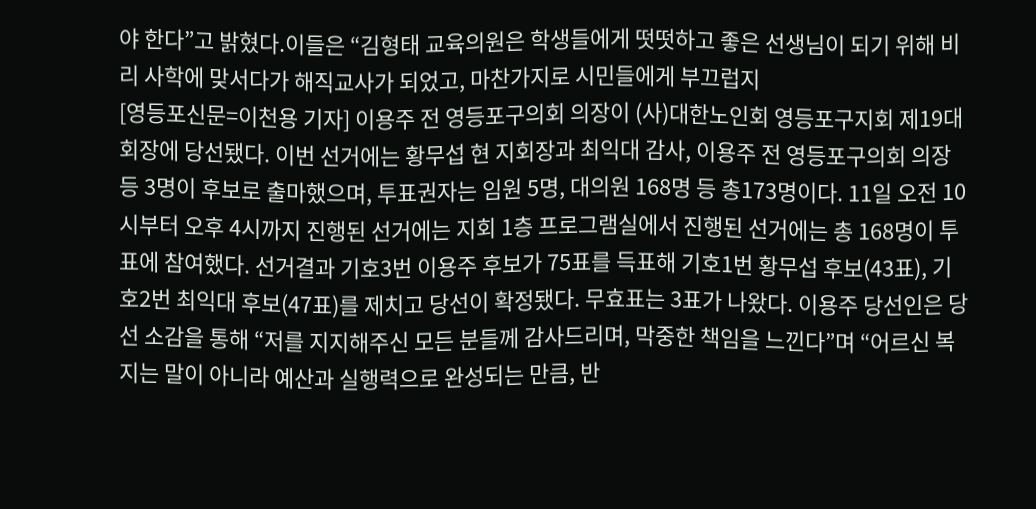야 한다”고 밝혔다.이들은 “김형태 교육의원은 학생들에게 떳떳하고 좋은 선생님이 되기 위해 비리 사학에 맞서다가 해직교사가 되었고, 마찬가지로 시민들에게 부끄럽지
[영등포신문=이천용 기자] 이용주 전 영등포구의회 의장이 (사)대한노인회 영등포구지회 제19대 회장에 당선됐다. 이번 선거에는 황무섭 현 지회장과 최익대 감사, 이용주 전 영등포구의회 의장 등 3명이 후보로 출마했으며, 투표권자는 임원 5명, 대의원 168명 등 총173명이다. 11일 오전 10시부터 오후 4시까지 진행된 선거에는 지회 1층 프로그램실에서 진행된 선거에는 총 168명이 투표에 참여했다. 선거결과 기호3번 이용주 후보가 75표를 득표해 기호1번 황무섭 후보(43표), 기호2번 최익대 후보(47표)를 제치고 당선이 확정됐다. 무효표는 3표가 나왔다. 이용주 당선인은 당선 소감을 통해 “저를 지지해주신 모든 분들께 감사드리며, 막중한 책임을 느낀다”며 “어르신 복지는 말이 아니라 예산과 실행력으로 완성되는 만큼, 반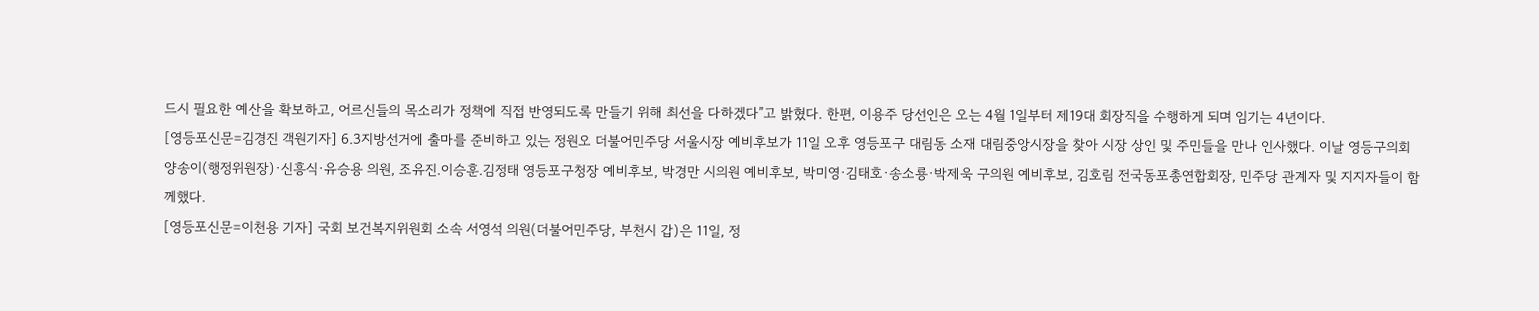드시 필요한 예산을 확보하고, 어르신들의 목소리가 정책에 직접 반영되도록 만들기 위해 최선을 다하겠다”고 밝혔다. 한편, 이용주 당선인은 오는 4월 1일부터 제19대 회장직을 수행하게 되며 임기는 4년이다.
[영등포신문=김경진 객원기자] 6.3지방선거에 출마를 준비하고 있는 정원오 더불어민주당 서울시장 예비후보가 11일 오후 영등포구 대림동 소재 대림중앙시장을 찾아 시장 상인 및 주민들을 만나 인사했다. 이날 영등구의회 양송이(행정위원장)·신흥식·유승용 의원, 조유진.이승훈.김정태 영등포구청장 예비후보, 박경만 시의원 예비후보, 박미영·김태호·송소룡·박제욱 구의원 예비후보, 김호림 전국동포총연합회장, 민주당 관계자 및 지지자들이 함께했다.
[영등포신문=이천용 기자] 국회 보건복지위원회 소속 서영석 의원(더불어민주당, 부천시 갑)은 11일, 정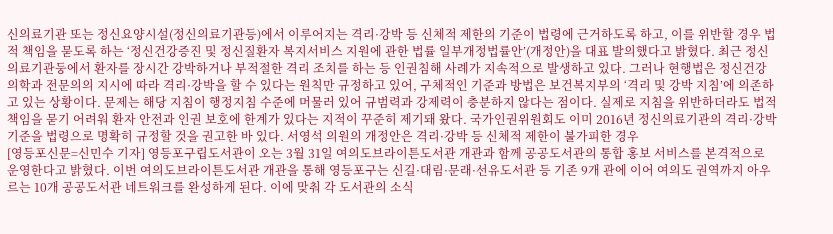신의료기관 또는 정신요양시설(정신의료기관등)에서 이루어지는 격리·강박 등 신체적 제한의 기준이 법령에 근거하도록 하고, 이를 위반할 경우 법적 책임을 묻도록 하는 ‘정신건강증진 및 정신질환자 복지서비스 지원에 관한 법률 일부개정법률안’(개정안)을 대표 발의했다고 밝혔다. 최근 정신의료기관둥에서 환자를 장시간 강박하거나 부적절한 격리 조치를 하는 등 인권침해 사례가 지속적으로 발생하고 있다. 그러나 현행법은 정신건강의학과 전문의의 지시에 따라 격리·강박을 할 수 있다는 원칙만 규정하고 있어, 구체적인 기준과 방법은 보건복지부의 ‘격리 및 강박 지침’에 의존하고 있는 상황이다. 문제는 해당 지침이 행정지침 수준에 머물러 있어 규범력과 강제력이 충분하지 않다는 점이다. 실제로 지침을 위반하더라도 법적 책임을 묻기 어려워 환자 안전과 인권 보호에 한계가 있다는 지적이 꾸준히 제기돼 왔다. 국가인권위원회도 이미 2016년 정신의료기관의 격리·강박 기준을 법령으로 명확히 규정할 것을 권고한 바 있다. 서영석 의원의 개정안은 격리·강박 등 신체적 제한이 불가피한 경우
[영등포신문=신민수 기자] 영등포구립도서관이 오는 3월 31일 여의도브라이튼도서관 개관과 함께 공공도서관의 통합 홍보 서비스를 본격적으로 운영한다고 밝혔다. 이번 여의도브라이튼도서관 개관을 통해 영등포구는 신길·대림·문래·선유도서관 등 기존 9개 관에 이어 여의도 권역까지 아우르는 10개 공공도서관 네트워크를 완성하게 된다. 이에 맞춰 각 도서관의 소식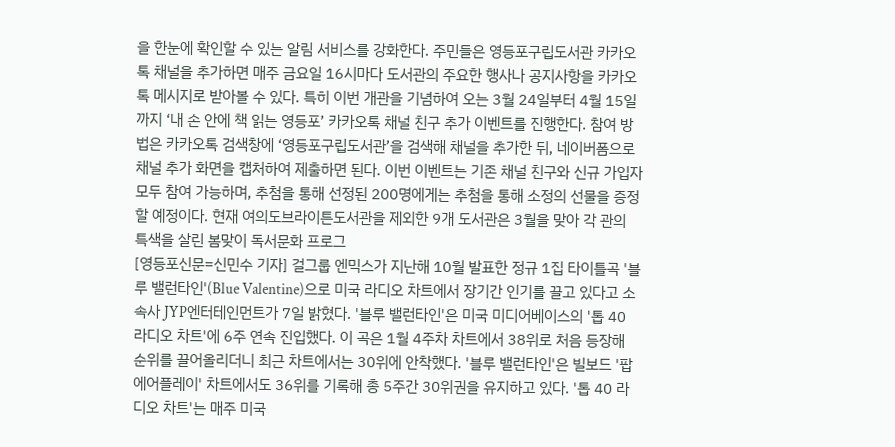을 한눈에 확인할 수 있는 알림 서비스를 강화한다. 주민들은 영등포구립도서관 카카오톡 채널을 추가하면 매주 금요일 16시마다 도서관의 주요한 행사나 공지사항을 카카오톡 메시지로 받아볼 수 있다. 특히 이번 개관을 기념하여 오는 3월 24일부터 4월 15일까지 ‘내 손 안에 책 읽는 영등포’ 카카오톡 채널 친구 추가 이벤트를 진행한다. 참여 방법은 카카오톡 검색창에 ‘영등포구립도서관’을 검색해 채널을 추가한 뒤, 네이버폼으로 채널 추가 화면을 캡처하여 제출하면 된다. 이번 이벤트는 기존 채널 친구와 신규 가입자 모두 참여 가능하며, 추첨을 통해 선정된 200명에게는 추첨을 통해 소정의 선물을 증정할 예정이다. 현재 여의도브라이튼도서관을 제외한 9개 도서관은 3월을 맞아 각 관의 특색을 살린 봄맞이 독서문화 프로그
[영등포신문=신민수 기자] 걸그룹 엔믹스가 지난해 10월 발표한 정규 1집 타이틀곡 '블루 밸런타인'(Blue Valentine)으로 미국 라디오 차트에서 장기간 인기를 끌고 있다고 소속사 JYP엔터테인먼트가 7일 밝혔다. '블루 밸런타인'은 미국 미디어베이스의 '톱 40 라디오 차트'에 6주 연속 진입했다. 이 곡은 1월 4주차 차트에서 38위로 처음 등장해 순위를 끌어올리더니 최근 차트에서는 30위에 안착했다. '블루 밸런타인'은 빌보드 '팝 에어플레이' 차트에서도 36위를 기록해 총 5주간 30위권을 유지하고 있다. '톱 40 라디오 차트'는 매주 미국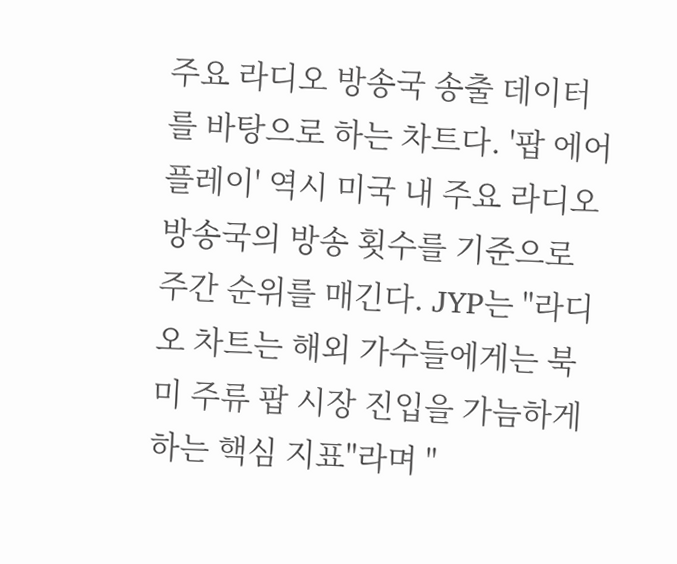주요 라디오 방송국 송출 데이터를 바탕으로 하는 차트다. '팝 에어플레이' 역시 미국 내 주요 라디오 방송국의 방송 횟수를 기준으로 주간 순위를 매긴다. JYP는 "라디오 차트는 해외 가수들에게는 북미 주류 팝 시장 진입을 가늠하게 하는 핵심 지표"라며 "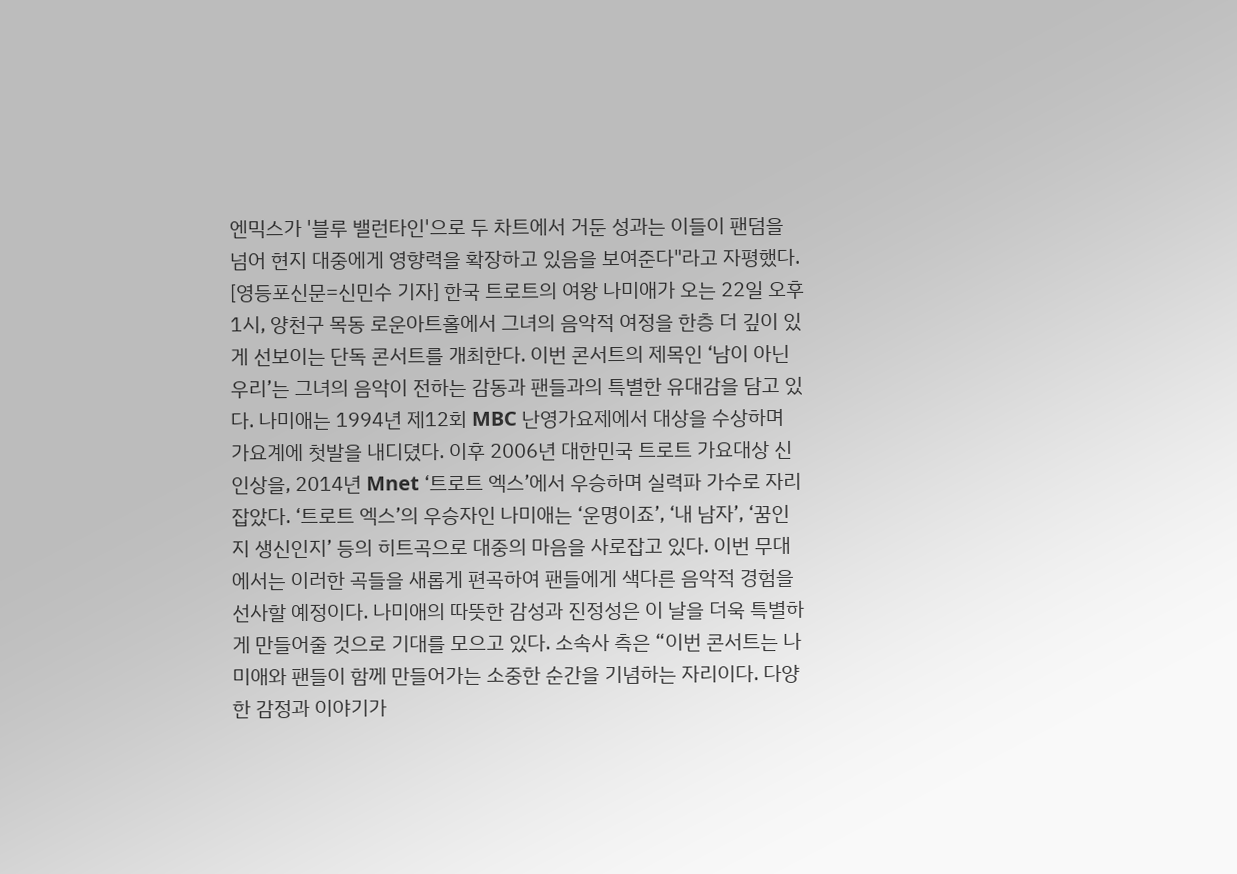엔믹스가 '블루 밸런타인'으로 두 차트에서 거둔 성과는 이들이 팬덤을 넘어 현지 대중에게 영향력을 확장하고 있음을 보여준다"라고 자평했다.
[영등포신문=신민수 기자] 한국 트로트의 여왕 나미애가 오는 22일 오후 1시, 양천구 목동 로운아트홀에서 그녀의 음악적 여정을 한층 더 깊이 있게 선보이는 단독 콘서트를 개최한다. 이번 콘서트의 제목인 ‘남이 아닌 우리’는 그녀의 음악이 전하는 감동과 팬들과의 특별한 유대감을 담고 있다. 나미애는 1994년 제12회 MBC 난영가요제에서 대상을 수상하며 가요계에 첫발을 내디뎠다. 이후 2006년 대한민국 트로트 가요대상 신인상을, 2014년 Mnet ‘트로트 엑스’에서 우승하며 실력파 가수로 자리 잡았다. ‘트로트 엑스’의 우승자인 나미애는 ‘운명이죠’, ‘내 남자’, ‘꿈인지 생신인지’ 등의 히트곡으로 대중의 마음을 사로잡고 있다. 이번 무대에서는 이러한 곡들을 새롭게 편곡하여 팬들에게 색다른 음악적 경험을 선사할 예정이다. 나미애의 따뜻한 감성과 진정성은 이 날을 더욱 특별하게 만들어줄 것으로 기대를 모으고 있다. 소속사 측은 “이번 콘서트는 나미애와 팬들이 함께 만들어가는 소중한 순간을 기념하는 자리이다. 다양한 감정과 이야기가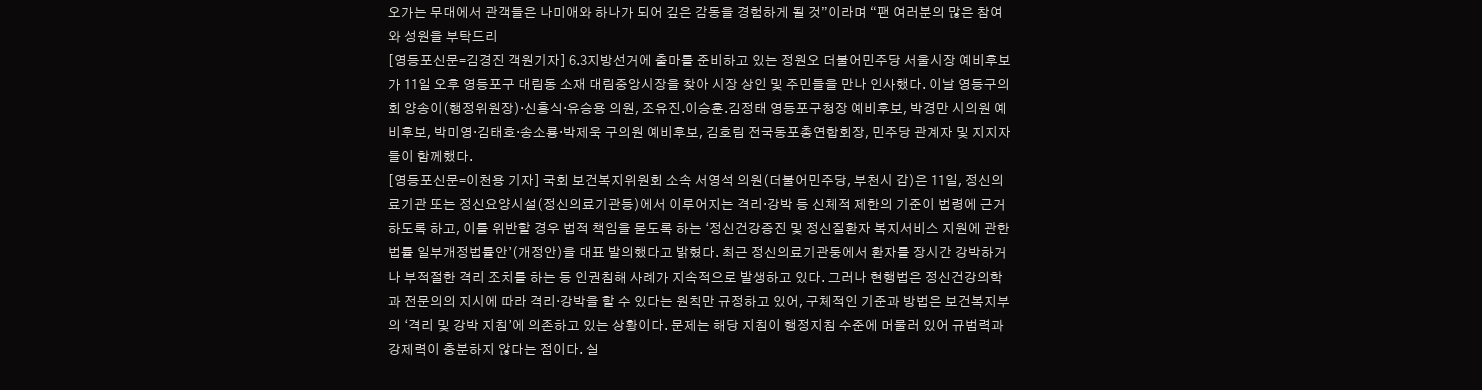오가는 무대에서 관객들은 나미애와 하나가 되어 깊은 감동을 경험하게 될 것”이라며 “팬 여러분의 많은 참여와 성원을 부탁드리
[영등포신문=김경진 객원기자] 6.3지방선거에 출마를 준비하고 있는 정원오 더불어민주당 서울시장 예비후보가 11일 오후 영등포구 대림동 소재 대림중앙시장을 찾아 시장 상인 및 주민들을 만나 인사했다. 이날 영등구의회 양송이(행정위원장)·신흥식·유승용 의원, 조유진.이승훈.김정태 영등포구청장 예비후보, 박경만 시의원 예비후보, 박미영·김태호·송소룡·박제욱 구의원 예비후보, 김호림 전국동포총연합회장, 민주당 관계자 및 지지자들이 함께했다.
[영등포신문=이천용 기자] 국회 보건복지위원회 소속 서영석 의원(더불어민주당, 부천시 갑)은 11일, 정신의료기관 또는 정신요양시설(정신의료기관등)에서 이루어지는 격리·강박 등 신체적 제한의 기준이 법령에 근거하도록 하고, 이를 위반할 경우 법적 책임을 묻도록 하는 ‘정신건강증진 및 정신질환자 복지서비스 지원에 관한 법률 일부개정법률안’(개정안)을 대표 발의했다고 밝혔다. 최근 정신의료기관둥에서 환자를 장시간 강박하거나 부적절한 격리 조치를 하는 등 인권침해 사례가 지속적으로 발생하고 있다. 그러나 현행법은 정신건강의학과 전문의의 지시에 따라 격리·강박을 할 수 있다는 원칙만 규정하고 있어, 구체적인 기준과 방법은 보건복지부의 ‘격리 및 강박 지침’에 의존하고 있는 상황이다. 문제는 해당 지침이 행정지침 수준에 머물러 있어 규범력과 강제력이 충분하지 않다는 점이다. 실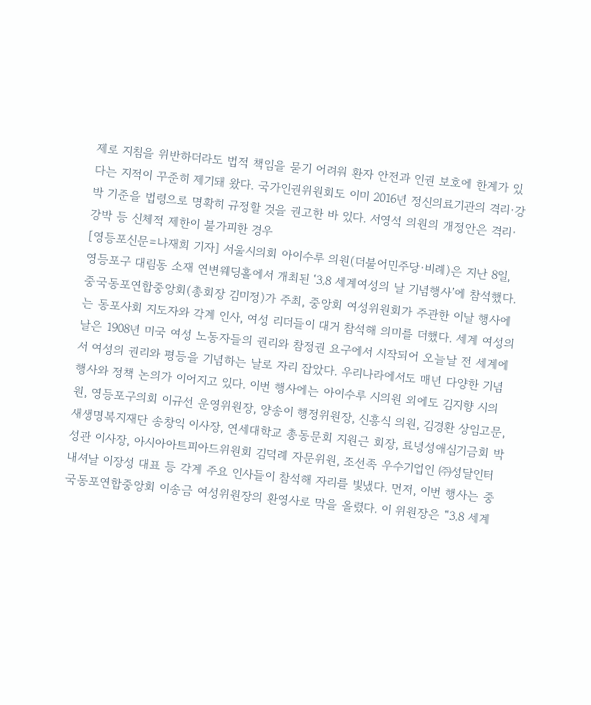제로 지침을 위반하더라도 법적 책임을 묻기 어려워 환자 안전과 인권 보호에 한계가 있다는 지적이 꾸준히 제기돼 왔다. 국가인권위원회도 이미 2016년 정신의료기관의 격리·강박 기준을 법령으로 명확히 규정할 것을 권고한 바 있다. 서영석 의원의 개정안은 격리·강박 등 신체적 제한이 불가피한 경우
[영등포신문=나재희 기자] 서울시의회 아이수루 의원(더불어민주당·비례)은 지난 8일, 영등포구 대림동 소재 연변웨딩홀에서 개최된 ‘3.8 세계여성의 날 기념행사’에 참석했다. 중국동포연합중앙회(총회장 김미정)가 주최, 중앙회 여성위원회가 주관한 이날 행사에는 동포사회 지도자와 각계 인사, 여성 리더들이 대거 참석해 의미를 더했다. 세계 여성의 날은 1908년 미국 여성 노동자들의 권리와 참정권 요구에서 시작되어 오늘날 전 세계에서 여성의 권리와 평등을 기념하는 날로 자리 잡았다. 우리나라에서도 매년 다양한 기념행사와 정책 논의가 이어지고 있다. 이번 행사에는 아이수루 시의원 외에도 김지향 시의원, 영등포구의회 이규선 운영위원장, 양송이 행정위원장, 신흥식 의원, 김경환 상임고문, 새생명복지재단 송창익 이사장, 연세대학교 총동문회 지원근 회장, 료녕성애심기금회 박성관 이사장, 아시아아트피아드위원회 김덕례 자문위원, 조선족 우수기업인 ㈜성달인터내셔날 이장성 대표 등 각계 주요 인사들이 참석해 자리를 빛냈다. 먼저, 이번 행사는 중국동포연합중앙회 이송금 여성위원장의 환영사로 막을 올렸다. 이 위원장은 “3.8 세계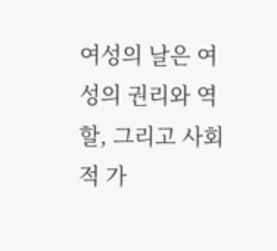여성의 날은 여성의 권리와 역할, 그리고 사회적 가